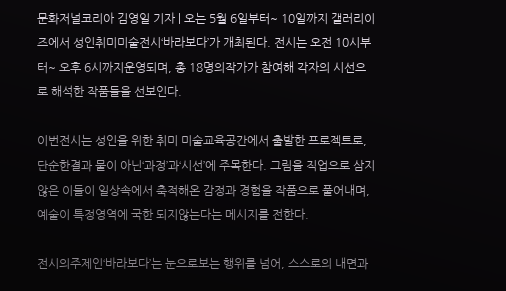문화저널코리아 김영일 기자 | 오는 5월 6일부터~ 10일까지 갤러리이즈에서 성인취미미술전시‘바라보다’가 개최된다. 전시는 오전 10시부터~ 오후 6시까지운영되며, 총 18명의작가가 참여해 각자의 시선으로 해석한 작품들을 선보인다.

이번전시는 성인을 위한 취미 미술교육공간에서 출발한 프로젝트로, 단순한결과 물이 아닌‘과정’과‘시선’에 주목한다. 그림을 직업으로 삼지않은 이들이 일상속에서 축적해온 감정과 경험을 작품으로 풀어내며, 예술이 특정영역에 국한 되지않는다는 메시지를 전한다.

전시의주제인‘바라보다’는 눈으로보는 행위를 넘어, 스스로의 내면과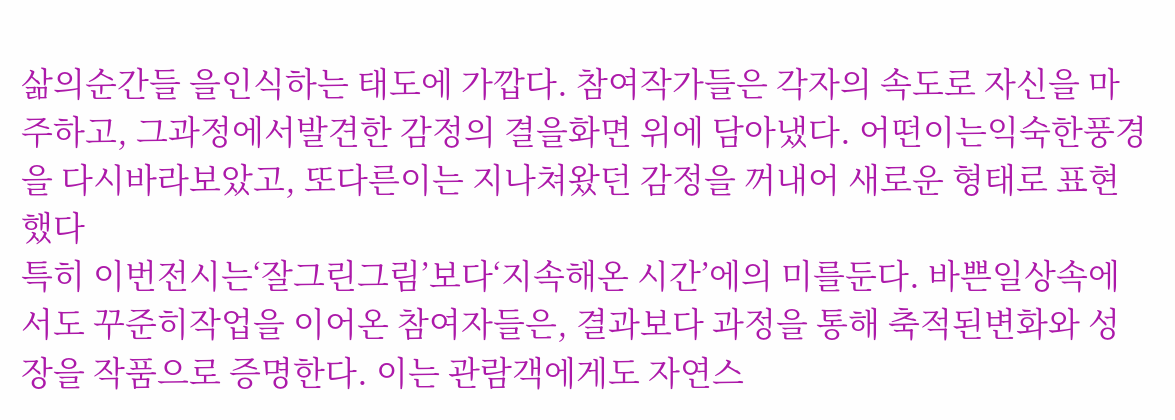삶의순간들 을인식하는 태도에 가깝다. 참여작가들은 각자의 속도로 자신을 마주하고, 그과정에서발견한 감정의 결을화면 위에 담아냈다. 어떤이는익숙한풍경을 다시바라보았고, 또다른이는 지나쳐왔던 감정을 꺼내어 새로운 형태로 표현했다
특히 이번전시는‘잘그린그림’보다‘지속해온 시간’에의 미를둔다. 바쁜일상속에서도 꾸준히작업을 이어온 참여자들은, 결과보다 과정을 통해 축적된변화와 성장을 작품으로 증명한다. 이는 관람객에게도 자연스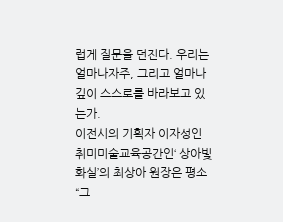럽게 질문을 던진다. 우리는 얼마나자주, 그리고 얼마나 깊이 스스로를 바라보고 있는가.
이전시의 기획자 이자성인 취미미술교육공간인‘ 상아빛화실’의 최상아 원장은 평소“그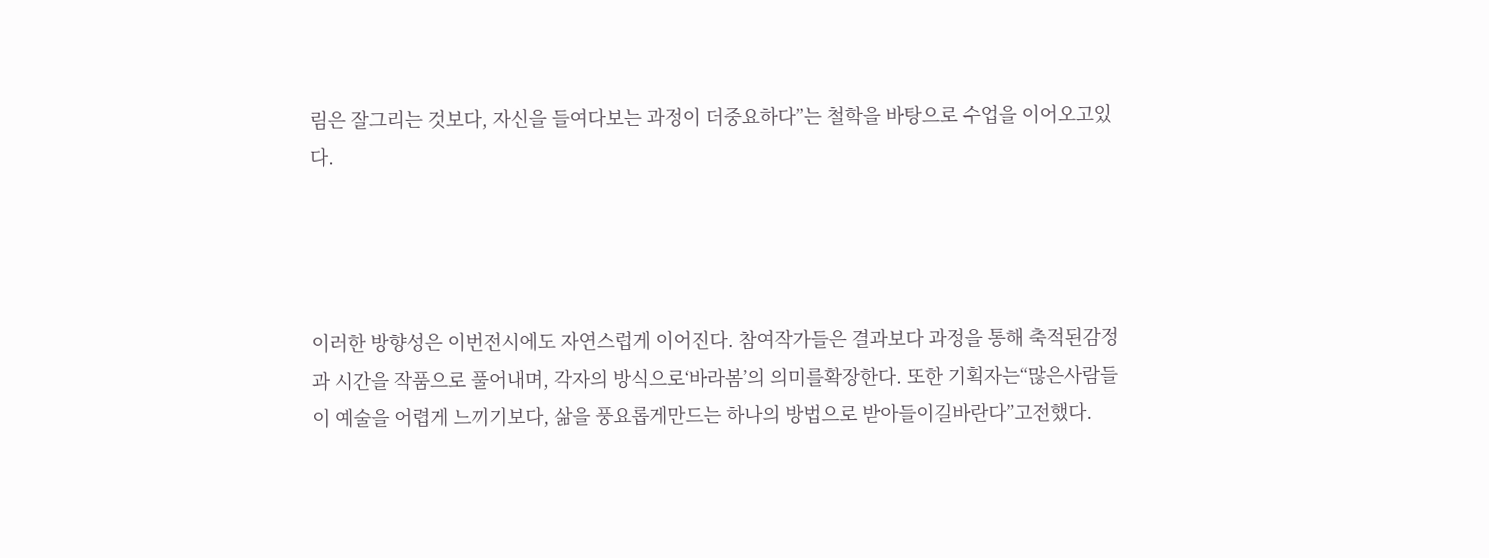림은 잘그리는 것보다, 자신을 들여다보는 과정이 더중요하다”는 철학을 바탕으로 수업을 이어오고있다.




이러한 방향성은 이번전시에도 자연스럽게 이어진다. 참여작가들은 결과보다 과정을 통해 축적된감정과 시간을 작품으로 풀어내며, 각자의 방식으로‘바라봄’의 의미를확장한다. 또한 기획자는“많은사람들이 예술을 어렵게 느끼기보다, 삶을 풍요롭게만드는 하나의 방법으로 받아들이길바란다”고전했다.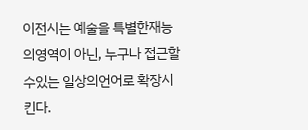이전시는 예술을 특별한재능의영역이 아닌, 누구나 접근할수있는 일상의언어로 확장시킨다.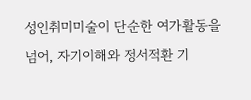성인취미미술이 단순한 여가활동을 넘어, 자기이해와 정서적환 기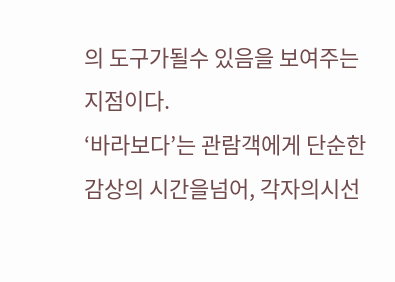의 도구가될수 있음을 보여주는 지점이다.
‘바라보다’는 관람객에게 단순한 감상의 시간을넘어, 각자의시선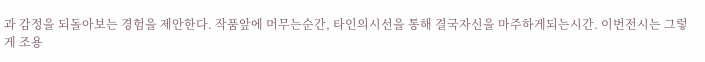과 감정을 되돌아보는 경험을 제안한다. 작품앞에 머무는순간, 타인의시선을 통해 결국자신을 마주하게되는시간. 이번전시는 그렇게 조용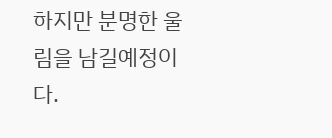하지만 분명한 울림을 남길예정이다.